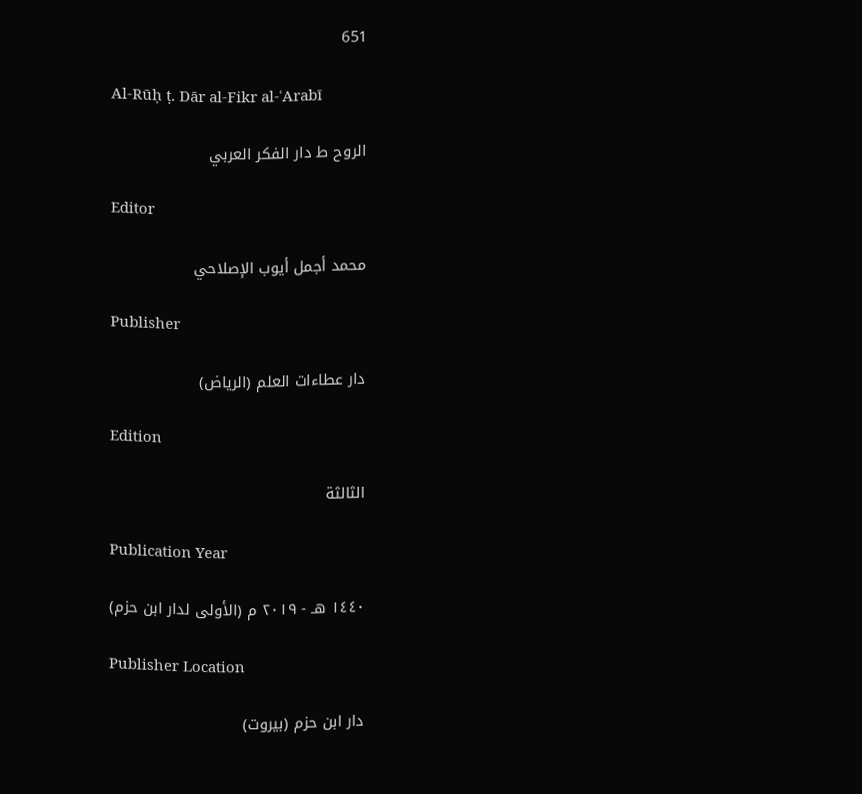651

Al-Rūḥ ṭ. Dār al-Fikr al-ʿArabī

الروح ط دار الفكر العربي

Editor

محمد أجمل أيوب الإصلاحي

Publisher

دار عطاءات العلم (الرياض)

Edition

الثالثة

Publication Year

١٤٤٠ هـ - ٢٠١٩ م (الأولى لدار ابن حزم)

Publisher Location

دار ابن حزم (بيروت)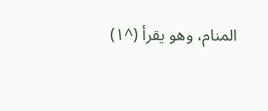المنام، وهو يقرأ (^١)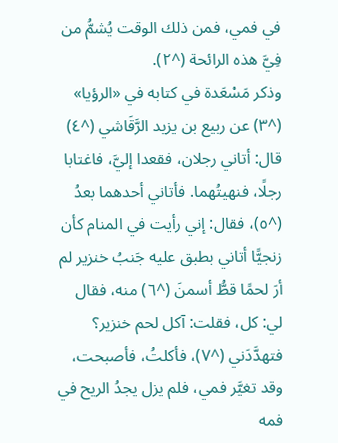في فمي، فمن ذلك الوقت يُشمُّ من فِيَّ هذه الرائحة (^٢).
وذكر مَسْعَدة في كتابه في «الرؤيا» (^٣) عن ربيع بن يزيد الرَّقَاشي (^٤) قال: أتاني رجلان، فقعدا إليَّ، فاغتابا رجلًا، فنهيتُهما. فأتاني أحدهما بعدُ (^٥)، فقال: إني رأيت في المنام كأن زنجيًّا أتاني بطبق عليه جَنبُ خنزير لم أرَ لحمًا قطُّ أسمنَ (^٦) منه، فقال لي: كل، فقلت: آكل لحم خنزير؟ فتهدَّدَني (^٧)، فأكلتُ، فأصبحت، وقد تغيَّر فمي، فلم يزل يجدُ الريح في فمه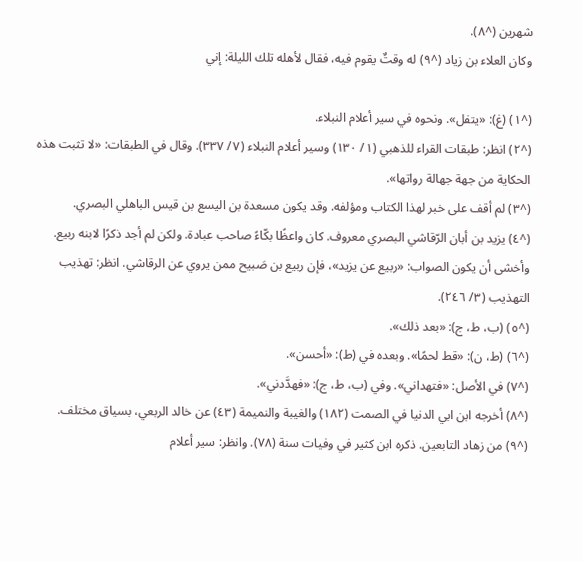شهرين (^٨).
وكان العلاء بن زياد (^٩) له وقتٌ يقوم فيه، فقال لأهله تلك الليلة: إني

(^١) (غ): «يتفل». ونحوه في سير أعلام النبلاء.
(^٢) انظر: طبقات القراء للذهبي (١/ ١٣٠) وسير أعلام النبلاء (٧/ ٣٣٧). وقال في الطبقات: «لا تثبت هذه الحكاية من جهة جهالة رواتها».
(^٣) لم أقف على خبر لهذا الكتاب ومؤلفه. وقد يكون مسعدة بن اليسع بن قيس الباهلي البصري.
(^٤) يزيد بن أبان الرّقاشي البصري معروف. كان واعظًا بكّاءً صاحب عبادة. ولكن لم أجد ذكرًا لابنه ربيع. وأخشى أن يكون الصواب: «ربيع عن يزيد»، فإن ربيع بن صَبيح ممن يروي عن الرقاشي. انظر: تهذيب التهذيب (٣/ ٢٤٦).
(^٥) (ب، ط، ج): «بعد ذلك».
(^٦) (ط، ن): «قط لحمًا». وبعده في (ط): «أحسن».
(^٧) في الأصل: «فتهداني». وفي (ب، ط، ج): «فهدَّدني».
(^٨) أخرجه ابن ابي الدنيا في الصمت (١٨٢) والغيبة والنميمة (٤٣) عن خالد الربعي، بسياق مختلف.
(^٩) من زهاد التابعين. ذكره ابن كثير في وفيات سنة (٧٨). وانظر: سير أعلام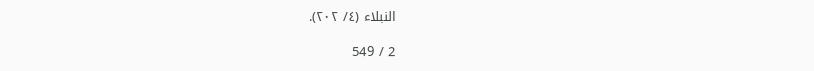النبلاء (٤/ ٢٠٢).

2 / 549